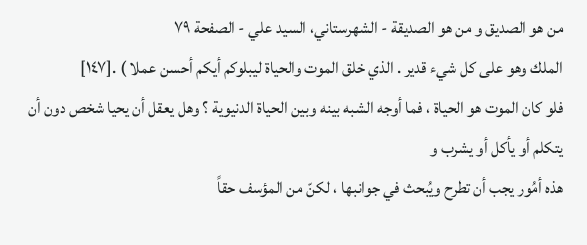من هو الصدیق و من هو الصدیقة - الشهرستاني، السيد علي - الصفحة ٧٩
الملك وهو على كل شيء قدير . الذي خلق الموت والحياة ليبلوكم أيكم أحسن عملا ) .[١٤٧]
فلو كان الموت هو الحياة ، فما أوجه الشبه بينه وبين الحياة الدنيوية ؟ وهل يعقل أن يحيا شخص دون أن يتكلم أو يأكل أو يشرب و
هذه أمُور يجب أن تطرح ويُبحث في جوانبها ، لكنّ من المؤسف حقاً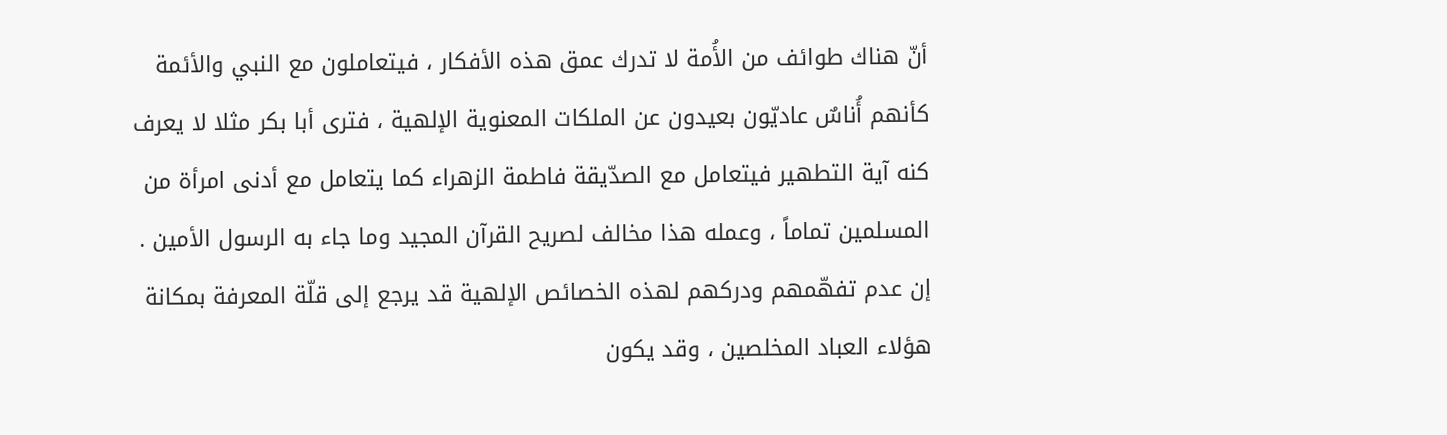أنّ هناك طوائف من الأُمة لا تدرك عمق هذه الأفكار ، فيتعاملون مع النبي والأئمة كأنهم أُناسٌ عاديّون بعيدون عن الملكات المعنوية الإلهية ، فترى أبا بكر مثلا لا يعرف كنه آية التطهير فيتعامل مع الصدّيقة فاطمة الزهراء كما يتعامل مع أدنى امرأة من المسلمين تماماً ، وعمله هذا مخالف لصريح القرآن المجيد وما جاء به الرسول الأمين .
إن عدم تفهّمهم ودركهم لهذه الخصائص الإلهية قد يرجع إلى قلّة المعرفة بمكانة هؤلاء العباد المخلصين ، وقد يكون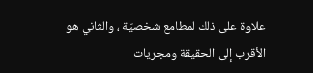علاوة على ذلك لمطامع شخصيّة ، والثاني هو الأقرب إلى الحقيقة ومجريات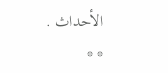الأحداث .
* *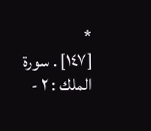*
[١٤٧] . سورة الملك : ٢ -